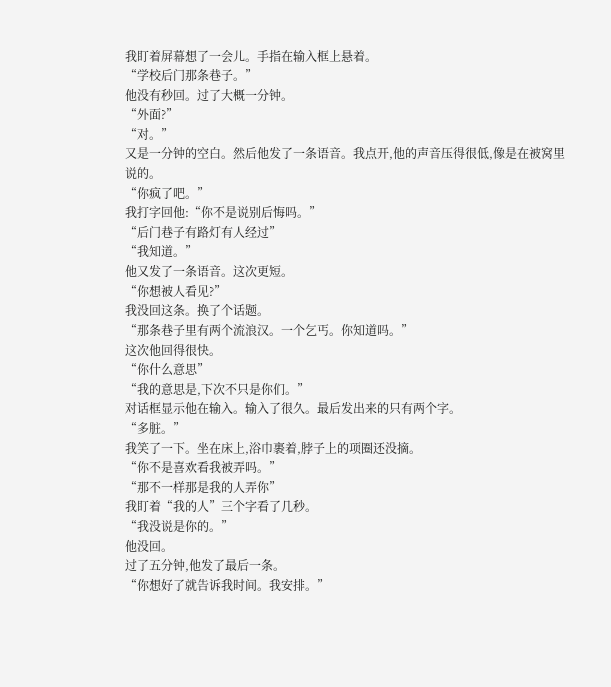我盯着屏幕想了一会儿。手指在输入框上悬着。
“学校后门那条巷子。”
他没有秒回。过了大概一分钟。
“外面?”
“对。”
又是一分钟的空白。然后他发了一条语音。我点开,他的声音压得很低,像是在被窝里说的。
“你疯了吧。”
我打字回他:“你不是说别后悔吗。”
“后门巷子有路灯有人经过”
“我知道。”
他又发了一条语音。这次更短。
“你想被人看见?”
我没回这条。换了个话题。
“那条巷子里有两个流浪汉。一个乞丐。你知道吗。”
这次他回得很快。
“你什么意思”
“我的意思是,下次不只是你们。”
对话框显示他在输入。输入了很久。最后发出来的只有两个字。
“多脏。”
我笑了一下。坐在床上,浴巾裹着,脖子上的项圈还没摘。
“你不是喜欢看我被弄吗。”
“那不一样那是我的人弄你”
我盯着“我的人”三个字看了几秒。
“我没说是你的。”
他没回。
过了五分钟,他发了最后一条。
“你想好了就告诉我时间。我安排。”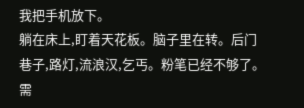我把手机放下。
躺在床上,盯着天花板。脑子里在转。后门巷子,路灯,流浪汉,乞丐。粉笔已经不够了。需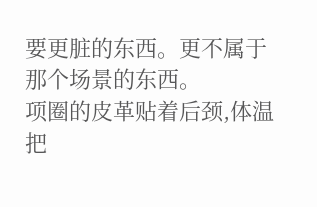要更脏的东西。更不属于那个场景的东西。
项圈的皮革贴着后颈,体温把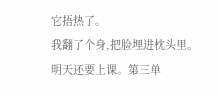它捂热了。
我翻了个身,把脸埋进枕头里。
明天还要上课。第三单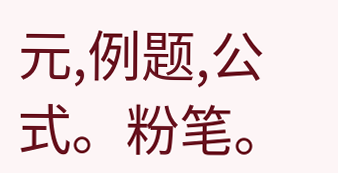元,例题,公式。粉笔。